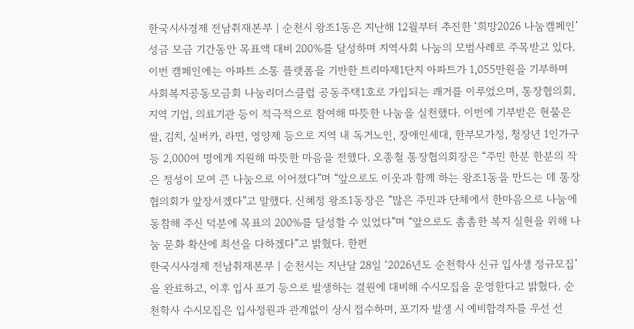한국시사경제 전남취재본부 | 순천시 왕조1동은 지난해 12월부터 추진한 ‘희망2026 나눔캠페인’ 성금 모금 기간동안 목표액 대비 200%를 달성하며 지역사회 나눔의 모범사례로 주목받고 있다. 이번 캠페인에는 아파트 소통 플랫폼을 기반한 트리마제1단지 아파트가 1,055만원을 기부하며 사회복지공동모금회 나눔리더스클럽 공동주택1호로 가입되는 쾌거를 이루었으며, 통장협의회, 지역 기업, 의료기관 등이 적극적으로 참여해 따뜻한 나눔을 실천했다. 이번에 기부받은 현물은 쌀, 김치, 실버카, 라면, 영양제 등으로 지역 내 독거노인, 장애인세대, 한부모가정, 청장년 1인가구 등 2,000여 명에게 지원해 따뜻한 마음을 전했다. 오종철 통장협의회장은 “주민 한분 한분의 작은 정성이 모여 큰 나눔으로 이어졌다”며 “앞으로도 이웃과 함께 하는 왕조1동을 만드는 데 통장협의회가 앞장서겠다”고 말했다. 신혜정 왕조1동장은 “많은 주민과 단체에서 한마음으로 나눔에 동참해 주신 덕분에 목표의 200%를 달성할 수 있었다”며 “앞으로도 촘촘한 복지 실현을 위해 나눔 문화 확산에 최선을 다하겠다”고 밝혔다. 한편
한국시사경제 전남취재본부 | 순천시는 지난달 28일 ‘2026년도 순천학사 신규 입사생 정규모집’을 완료하고, 이후 입사 포기 등으로 발생하는 결원에 대비해 수시모집을 운영한다고 밝혔다. 순천학사 수시모집은 입사정원과 관계없이 상시 접수하며, 포기자 발생 시 예비합격자를 우선 선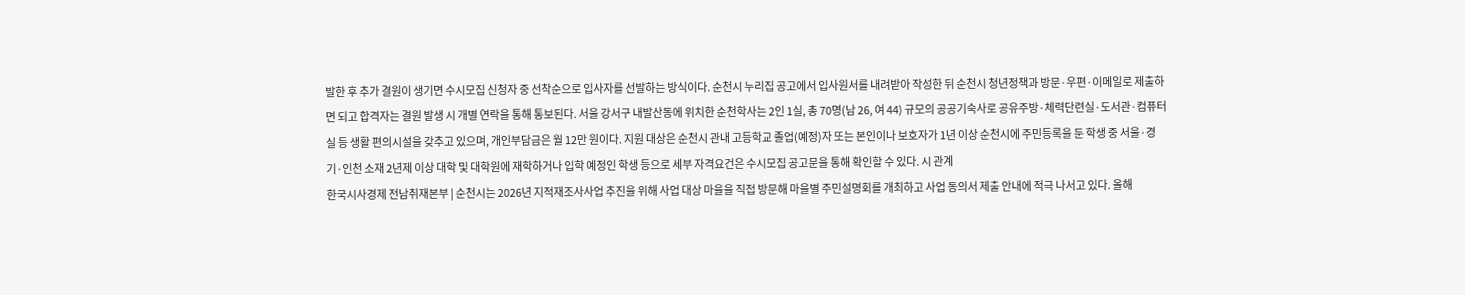발한 후 추가 결원이 생기면 수시모집 신청자 중 선착순으로 입사자를 선발하는 방식이다. 순천시 누리집 공고에서 입사원서를 내려받아 작성한 뒤 순천시 청년정책과 방문·우편·이메일로 제출하면 되고 합격자는 결원 발생 시 개별 연락을 통해 통보된다. 서울 강서구 내발산동에 위치한 순천학사는 2인 1실, 총 70명(남 26, 여 44) 규모의 공공기숙사로 공유주방·체력단련실·도서관·컴퓨터실 등 생활 편의시설을 갖추고 있으며, 개인부담금은 월 12만 원이다. 지원 대상은 순천시 관내 고등학교 졸업(예정)자 또는 본인이나 보호자가 1년 이상 순천시에 주민등록을 둔 학생 중 서울·경기·인천 소재 2년제 이상 대학 및 대학원에 재학하거나 입학 예정인 학생 등으로 세부 자격요건은 수시모집 공고문을 통해 확인할 수 있다. 시 관계
한국시사경제 전남취재본부 | 순천시는 2026년 지적재조사사업 추진을 위해 사업 대상 마을을 직접 방문해 마을별 주민설명회를 개최하고 사업 동의서 제출 안내에 적극 나서고 있다. 올해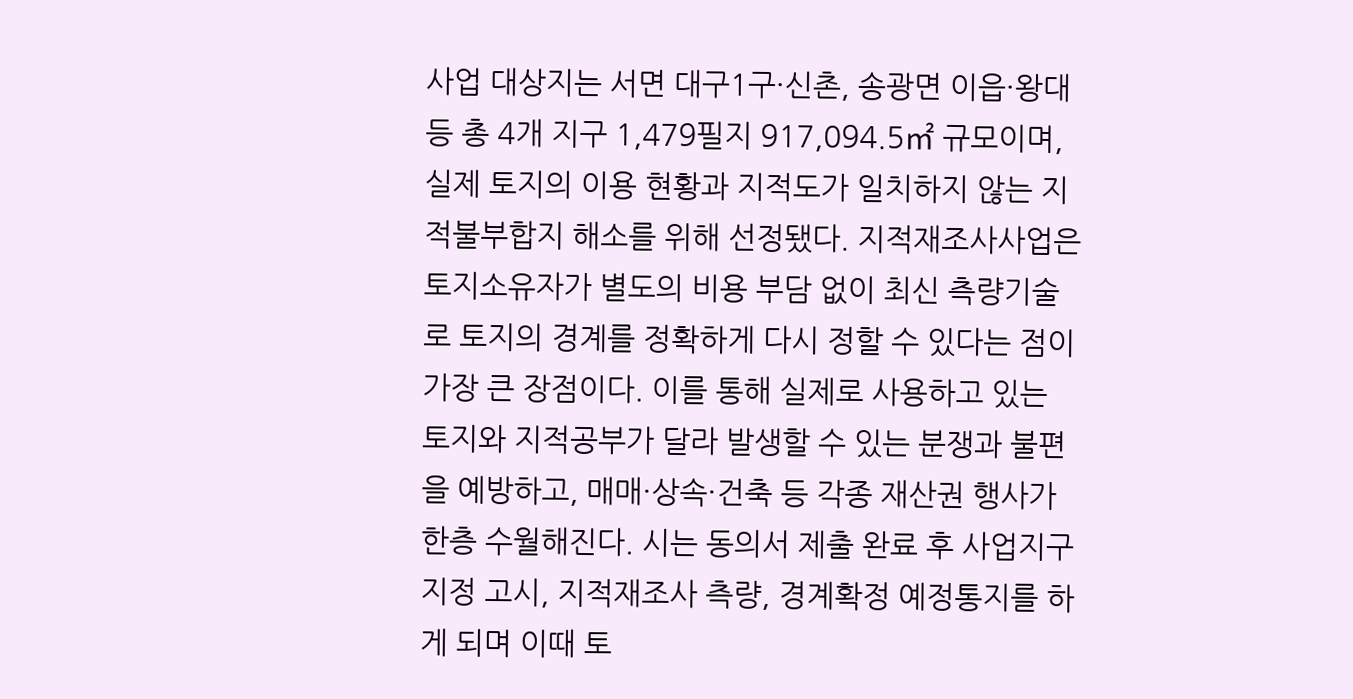사업 대상지는 서면 대구1구·신촌, 송광면 이읍·왕대 등 총 4개 지구 1,479필지 917,094.5㎡ 규모이며, 실제 토지의 이용 현황과 지적도가 일치하지 않는 지적불부합지 해소를 위해 선정됐다. 지적재조사사업은 토지소유자가 별도의 비용 부담 없이 최신 측량기술로 토지의 경계를 정확하게 다시 정할 수 있다는 점이 가장 큰 장점이다. 이를 통해 실제로 사용하고 있는 토지와 지적공부가 달라 발생할 수 있는 분쟁과 불편을 예방하고, 매매·상속·건축 등 각종 재산권 행사가 한층 수월해진다. 시는 동의서 제출 완료 후 사업지구 지정 고시, 지적재조사 측량, 경계확정 예정통지를 하게 되며 이때 토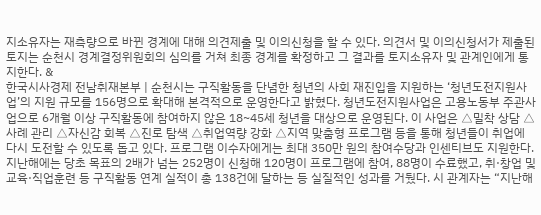지소유자는 재측량으로 바뀐 경계에 대해 의견제출 및 이의신청을 할 수 있다. 의견서 및 이의신청서가 제출된 토지는 순천시 경계결정위원회의 심의를 거쳐 최종 경계를 확정하고 그 결과를 토지소유자 및 관계인에게 통지한다. &
한국시사경제 전남취재본부 | 순천시는 구직활동을 단념한 청년의 사회 재진입을 지원하는 ‘청년도전지원사업’의 지원 규모를 156명으로 확대해 본격적으로 운영한다고 밝혔다. 청년도전지원사업은 고용노동부 주관사업으로 6개월 이상 구직활동에 참여하지 않은 18~45세 청년을 대상으로 운영된다. 이 사업은 △밀착 상담 △사례 관리 △자신감 회복 △진로 탐색 △취업역량 강화 △지역 맞춤형 프로그램 등을 통해 청년들이 취업에 다시 도전할 수 있도록 돕고 있다. 프로그램 이수자에게는 최대 350만 원의 참여수당과 인센티브도 지원한다. 지난해에는 당초 목표의 2배가 넘는 252명이 신청해 120명이 프로그램에 참여, 88명이 수료했고, 취·창업 및 교육·직업훈련 등 구직활동 연계 실적이 총 138건에 달하는 등 실질적인 성과를 거뒀다. 시 관계자는 “지난해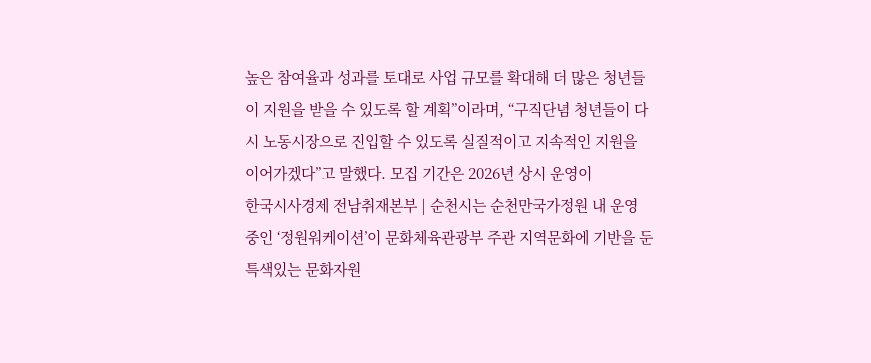높은 참여율과 성과를 토대로 사업 규모를 확대해 더 많은 청년들이 지원을 받을 수 있도록 할 계획”이라며, “구직단념 청년들이 다시 노동시장으로 진입할 수 있도록 실질적이고 지속적인 지원을 이어가겠다”고 말했다. 모집 기간은 2026년 상시 운영이
한국시사경제 전남취재본부 | 순천시는 순천만국가정원 내 운영 중인 ‘정원워케이션’이 문화체육관광부 주관 지역문화에 기반을 둔 특색있는 문화자원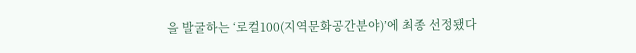을 발굴하는 ‘로컬100(지역문화공간분야)’에 최종 선정됐다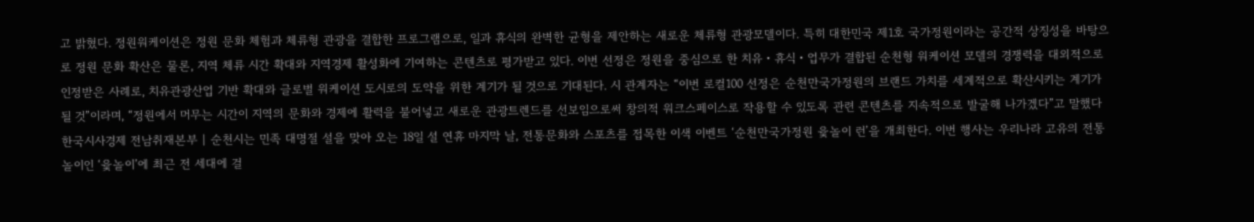고 밝혔다. 정원워케이션은 정원 문화 체험과 체류형 관광을 결합한 프로그램으로, 일과 휴식의 완벽한 균형을 제안하는 새로운 체류형 관광모델이다. 특히 대한민국 제1호 국가정원이라는 공간적 상징성을 바탕으로 정원 문화 확산은 물론, 지역 체류 시간 확대와 지역경제 활성화에 기여하는 콘텐츠로 평가받고 있다. 이번 선정은 정원을 중심으로 한 치유・휴식・업무가 결합된 순천형 워케이션 모델의 경쟁력을 대외적으로 인정받은 사례로, 치유관광산업 기반 확대와 글로벌 워케이션 도시로의 도약을 위한 계기가 될 것으로 기대된다. 시 관계자는 “이번 로컬100 선정은 순천만국가정원의 브랜드 가치를 세계적으로 확산시키는 계기가 될 것”이라며, “정원에서 머무는 시간이 지역의 문화와 경제에 활력을 불어넣고 새로운 관광트렌드를 선보임으로써 창의적 워크스페이스로 작용할 수 있도록 관련 콘텐츠를 지속적으로 발굴해 나가겠다”고 말했다
한국시사경제 전남취재본부 | 순천시는 민족 대명절 설을 맞아 오는 18일 설 연휴 마지막 날, 전통문화와 스포츠를 접목한 이색 이벤트 ‘순천만국가정원 윷놀이 런’을 개최한다. 이번 행사는 우리나라 고유의 전통놀이인 ‘윷놀이’에 최근 전 세대에 걸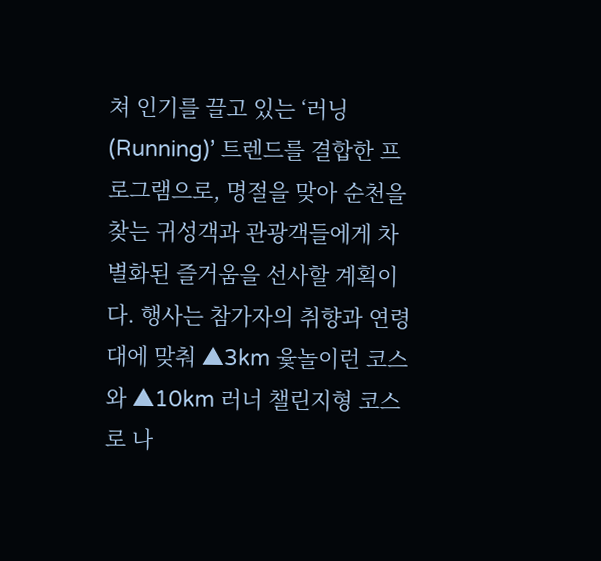쳐 인기를 끌고 있는 ‘러닝(Running)’ 트렌드를 결합한 프로그램으로, 명절을 맞아 순천을 찾는 귀성객과 관광객들에게 차별화된 즐거움을 선사할 계획이다. 행사는 참가자의 취향과 연령대에 맞춰 ▲3km 윷놀이런 코스와 ▲10km 러너 챌린지형 코스로 나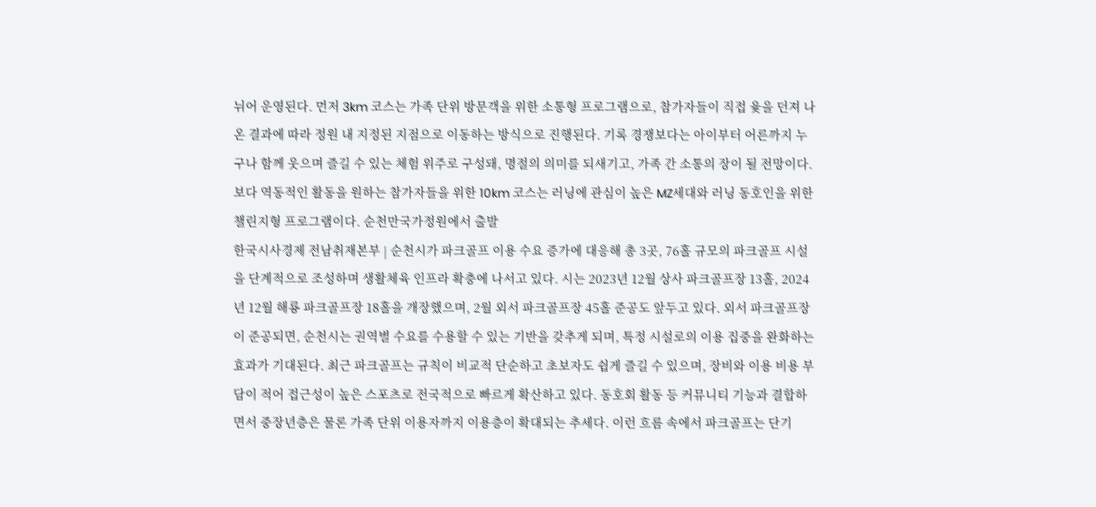뉘어 운영된다. 먼저 3km 코스는 가족 단위 방문객을 위한 소통형 프로그램으로, 참가자들이 직접 윷을 던져 나온 결과에 따라 정원 내 지정된 지점으로 이동하는 방식으로 진행된다. 기록 경쟁보다는 아이부터 어른까지 누구나 함께 웃으며 즐길 수 있는 체험 위주로 구성돼, 명절의 의미를 되새기고, 가족 간 소통의 장이 될 전망이다. 보다 역동적인 활동을 원하는 참가자들을 위한 10km 코스는 러닝에 관심이 높은 MZ세대와 러닝 동호인을 위한 챌린지형 프로그램이다. 순천만국가정원에서 출발
한국시사경제 전남취재본부 | 순천시가 파크골프 이용 수요 증가에 대응해 총 3곳, 76홀 규모의 파크골프 시설을 단계적으로 조성하며 생활체육 인프라 확충에 나서고 있다. 시는 2023년 12월 상사 파크골프장 13홀, 2024년 12월 해룡 파크골프장 18홀을 개장했으며, 2월 외서 파크골프장 45홀 준공도 앞두고 있다. 외서 파크골프장이 준공되면, 순천시는 권역별 수요를 수용할 수 있는 기반을 갖추게 되며, 특정 시설로의 이용 집중을 완화하는 효과가 기대된다. 최근 파크골프는 규칙이 비교적 단순하고 초보자도 쉽게 즐길 수 있으며, 장비와 이용 비용 부담이 적어 접근성이 높은 스포츠로 전국적으로 빠르게 확산하고 있다. 동호회 활동 등 커뮤니티 기능과 결합하면서 중장년층은 물론 가족 단위 이용자까지 이용층이 확대되는 추세다. 이런 흐름 속에서 파크골프는 단기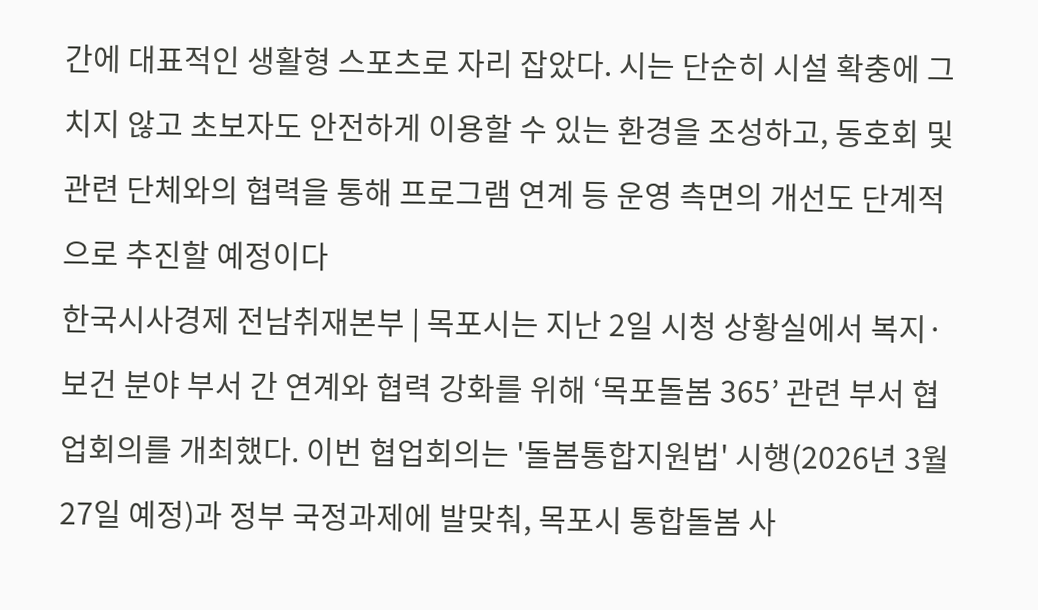간에 대표적인 생활형 스포츠로 자리 잡았다. 시는 단순히 시설 확충에 그치지 않고 초보자도 안전하게 이용할 수 있는 환경을 조성하고, 동호회 및 관련 단체와의 협력을 통해 프로그램 연계 등 운영 측면의 개선도 단계적으로 추진할 예정이다
한국시사경제 전남취재본부 | 목포시는 지난 2일 시청 상황실에서 복지·보건 분야 부서 간 연계와 협력 강화를 위해 ‘목포돌봄 365’ 관련 부서 협업회의를 개최했다. 이번 협업회의는 '돌봄통합지원법' 시행(2026년 3월 27일 예정)과 정부 국정과제에 발맞춰, 목포시 통합돌봄 사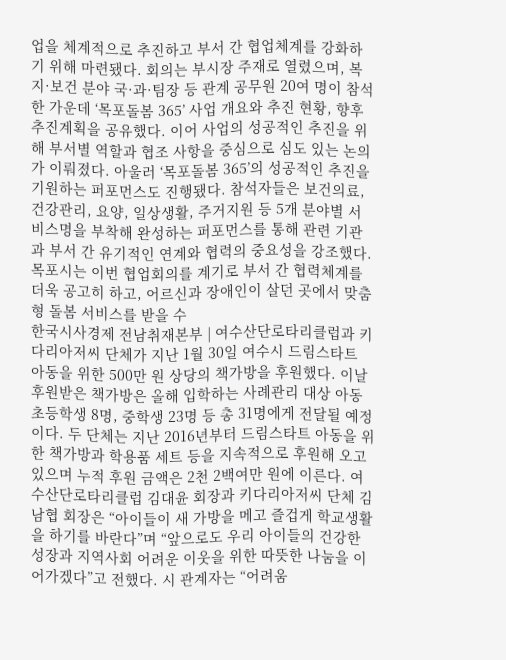업을 체계적으로 추진하고 부서 간 협업체계를 강화하기 위해 마련됐다. 회의는 부시장 주재로 열렸으며, 복지·보건 분야 국·과·팀장 등 관계 공무원 20여 명이 참석한 가운데 ‘목포돌봄 365’ 사업 개요와 추진 현황, 향후 추진계획을 공유했다. 이어 사업의 성공적인 추진을 위해 부서별 역할과 협조 사항을 중심으로 심도 있는 논의가 이뤄졌다. 아울러 ‘목포돌봄 365’의 성공적인 추진을 기원하는 퍼포먼스도 진행됐다. 참석자들은 보건의료, 건강관리, 요양, 일상생활, 주거지원 등 5개 분야별 서비스명을 부착해 완성하는 퍼포먼스를 통해 관련 기관과 부서 간 유기적인 연계와 협력의 중요성을 강조했다. 목포시는 이번 협업회의를 계기로 부서 간 협력체계를 더욱 공고히 하고, 어르신과 장애인이 살던 곳에서 맞춤형 돌봄 서비스를 받을 수
한국시사경제 전남취재본부 | 여수산단로타리클럽과 키다리아저씨 단체가 지난 1월 30일 여수시 드림스타트 아동을 위한 500만 원 상당의 책가방을 후원했다. 이날 후원받은 책가방은 올해 입학하는 사례관리 대상 아동 초등학생 8명, 중학생 23명 등 총 31명에게 전달될 예정이다. 두 단체는 지난 2016년부터 드림스타트 아동을 위한 책가방과 학용품 세트 등을 지속적으로 후원해 오고 있으며 누적 후원 금액은 2천 2백여만 원에 이른다. 여수산단로타리클럽 김대윤 회장과 키다리아저씨 단체 김남협 회장은 “아이들이 새 가방을 메고 즐겁게 학교생활을 하기를 바란다”며 “앞으로도 우리 아이들의 건강한 성장과 지역사회 어려운 이웃을 위한 따뜻한 나눔을 이어가겠다”고 전했다. 시 관계자는 “어려움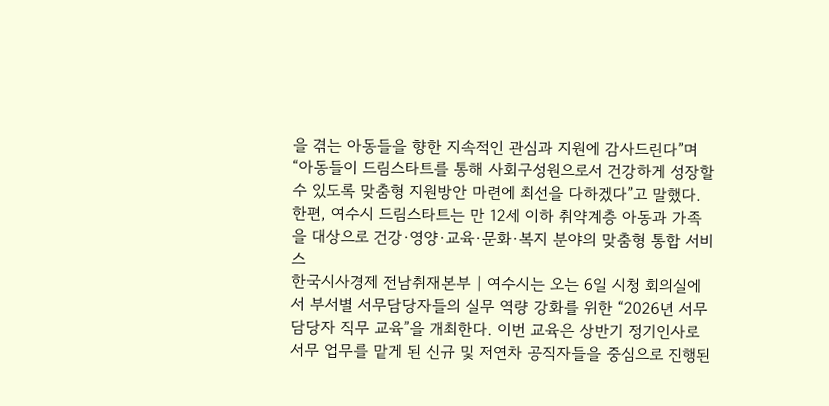을 겪는 아동들을 향한 지속적인 관심과 지원에 감사드린다”며 “아동들이 드림스타트를 통해 사회구성원으로서 건강하게 성장할 수 있도록 맞춤형 지원방안 마련에 최선을 다하겠다”고 말했다. 한편, 여수시 드림스타트는 만 12세 이하 취약계층 아동과 가족을 대상으로 건강·영양·교육·문화·복지 분야의 맞춤형 통합 서비스
한국시사경제 전남취재본부 | 여수시는 오는 6일 시청 회의실에서 부서별 서무담당자들의 실무 역량 강화를 위한 “2026년 서무담당자 직무 교육”을 개최한다. 이번 교육은 상반기 정기인사로 서무 업무를 맡게 된 신규 및 저연차 공직자들을 중심으로 진행된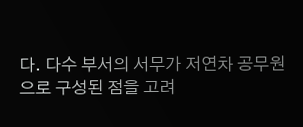다. 다수 부서의 서무가 저연차 공무원으로 구성된 점을 고려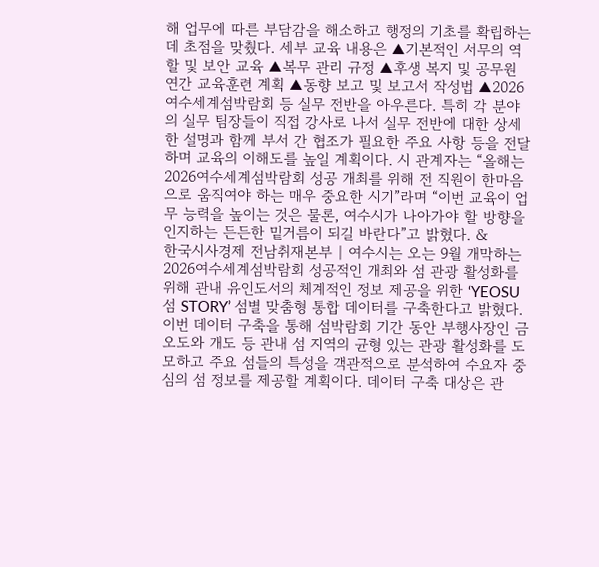해 업무에 따른 부담감을 해소하고 행정의 기초를 확립하는 데 초점을 맞췄다. 세부 교육 내용은 ▲기본적인 서무의 역할 및 보안 교육 ▲복무 관리 규정 ▲후생 복지 및 공무원 연간 교육훈련 계획 ▲동향 보고 및 보고서 작성법 ▲2026여수세계섬박람회 등 실무 전반을 아우른다. 특히 각 분야의 실무 팀장들이 직접 강사로 나서 실무 전반에 대한 상세한 설명과 함께 부서 간 협조가 필요한 주요 사항 등을 전달하며 교육의 이해도를 높일 계획이다. 시 관계자는 “올해는 2026여수세계섬박람회 성공 개최를 위해 전 직원이 한마음으로 움직여야 하는 매우 중요한 시기”라며 “이번 교육이 업무 능력을 높이는 것은 물론, 여수시가 나아가야 할 방향을 인지하는 든든한 밑거름이 되길 바란다”고 밝혔다. &
한국시사경제 전남취재본부 | 여수시는 오는 9월 개막하는 2026여수세계섬박람회 성공적인 개최와 섬 관광 활성화를 위해 관내 유인도서의 체계적인 정보 제공을 위한 ‘YEOSU 섬 STORY’ 섬별 맞춤형 통합 데이터를 구축한다고 밝혔다. 이번 데이터 구축을 통해 섬박람회 기간 동안 부행사장인 금오도와 개도 등 관내 섬 지역의 균형 있는 관광 활성화를 도모하고 주요 섬들의 특성을 객관적으로 분석하여 수요자 중심의 섬 정보를 제공할 계획이다. 데이터 구축 대상은 관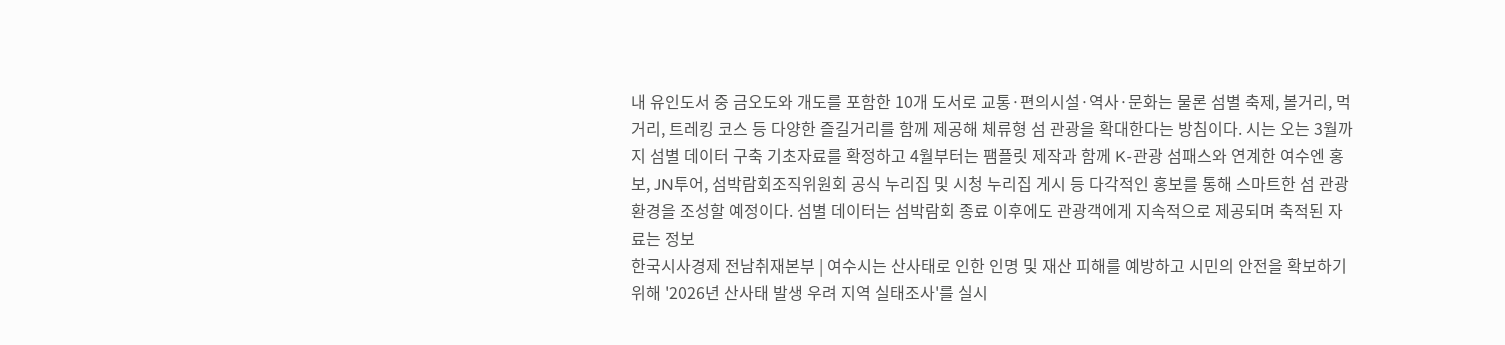내 유인도서 중 금오도와 개도를 포함한 10개 도서로 교통·편의시설·역사·문화는 물론 섬별 축제, 볼거리, 먹거리, 트레킹 코스 등 다양한 즐길거리를 함께 제공해 체류형 섬 관광을 확대한다는 방침이다. 시는 오는 3월까지 섬별 데이터 구축 기초자료를 확정하고 4월부터는 팸플릿 제작과 함께 K-관광 섬패스와 연계한 여수엔 홍보, JN투어, 섬박람회조직위원회 공식 누리집 및 시청 누리집 게시 등 다각적인 홍보를 통해 스마트한 섬 관광 환경을 조성할 예정이다. 섬별 데이터는 섬박람회 종료 이후에도 관광객에게 지속적으로 제공되며 축적된 자료는 정보
한국시사경제 전남취재본부 | 여수시는 산사태로 인한 인명 및 재산 피해를 예방하고 시민의 안전을 확보하기 위해 '2026년 산사태 발생 우려 지역 실태조사'를 실시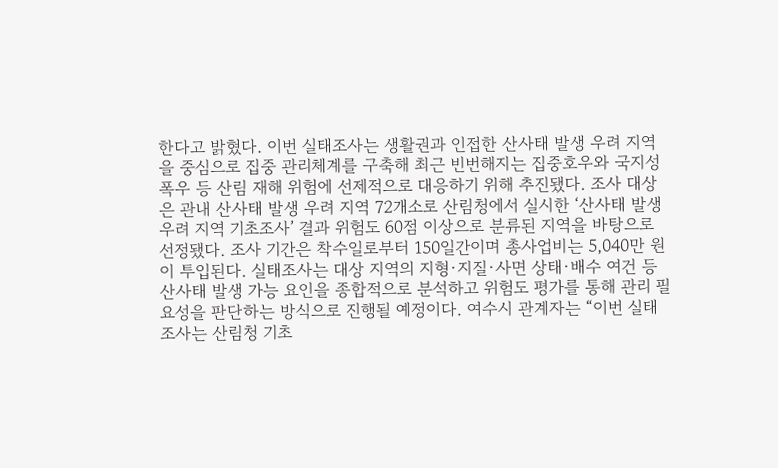한다고 밝혔다. 이번 실태조사는 생활권과 인접한 산사태 발생 우려 지역을 중심으로 집중 관리체계를 구축해 최근 빈번해지는 집중호우와 국지성 폭우 등 산림 재해 위험에 선제적으로 대응하기 위해 추진됐다. 조사 대상은 관내 산사태 발생 우려 지역 72개소로 산림청에서 실시한 ‘산사태 발생 우려 지역 기초조사’ 결과 위험도 60점 이상으로 분류된 지역을 바탕으로 선정됐다. 조사 기간은 착수일로부터 150일간이며 총사업비는 5,040만 원이 투입된다. 실태조사는 대상 지역의 지형·지질·사면 상태·배수 여건 등 산사태 발생 가능 요인을 종합적으로 분석하고 위험도 평가를 통해 관리 필요성을 판단하는 방식으로 진행될 예정이다. 여수시 관계자는 “이번 실태조사는 산림청 기초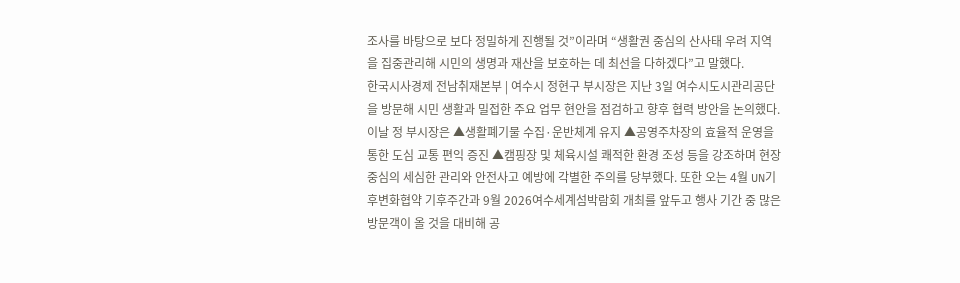조사를 바탕으로 보다 정밀하게 진행될 것”이라며 “생활권 중심의 산사태 우려 지역을 집중관리해 시민의 생명과 재산을 보호하는 데 최선을 다하겠다”고 말했다.
한국시사경제 전남취재본부 | 여수시 정현구 부시장은 지난 3일 여수시도시관리공단을 방문해 시민 생활과 밀접한 주요 업무 현안을 점검하고 향후 협력 방안을 논의했다. 이날 정 부시장은 ▲생활폐기물 수집·운반체계 유지 ▲공영주차장의 효율적 운영을 통한 도심 교통 편익 증진 ▲캠핑장 및 체육시설 쾌적한 환경 조성 등을 강조하며 현장 중심의 세심한 관리와 안전사고 예방에 각별한 주의를 당부했다. 또한 오는 4월 UN기후변화협약 기후주간과 9월 2026여수세계섬박람회 개최를 앞두고 행사 기간 중 많은 방문객이 올 것을 대비해 공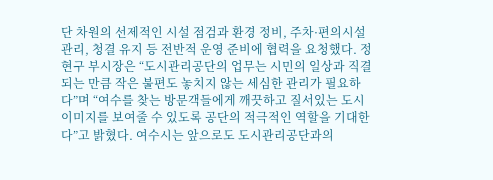단 차원의 선제적인 시설 점검과 환경 정비, 주차·편의시설 관리, 청결 유지 등 전반적 운영 준비에 협력을 요청했다. 정현구 부시장은 “도시관리공단의 업무는 시민의 일상과 직결되는 만큼 작은 불편도 놓치지 않는 세심한 관리가 필요하다”며 “여수를 찾는 방문객들에게 깨끗하고 질서있는 도시 이미지를 보여줄 수 있도록 공단의 적극적인 역할을 기대한다”고 밝혔다. 여수시는 앞으로도 도시관리공단과의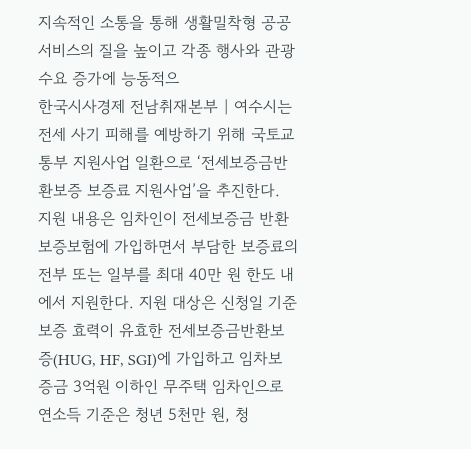지속적인 소통을 통해 생활밀착형 공공서비스의 질을 높이고 각종 행사와 관광 수요 증가에 능동적으
한국시사경제 전남취재본부 | 여수시는 전세 사기 피해를 예방하기 위해 국토교통부 지원사업 일환으로 ‘전세보증금반환보증 보증료 지원사업’을 추진한다. 지원 내용은 임차인이 전세보증금 반환보증보험에 가입하면서 부담한 보증료의 전부 또는 일부를 최대 40만 원 한도 내에서 지원한다. 지원 대상은 신청일 기준 보증 효력이 유효한 전세보증금반환보증(HUG, HF, SGI)에 가입하고 임차보증금 3억원 이하인 무주택 임차인으로 연소득 기준은 청년 5천만 원, 청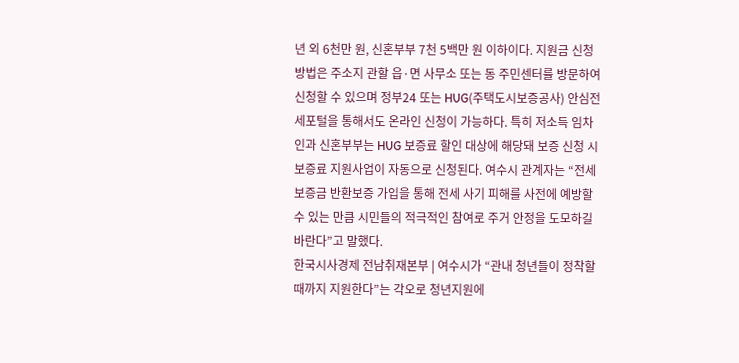년 외 6천만 원, 신혼부부 7천 5백만 원 이하이다. 지원금 신청 방법은 주소지 관할 읍·면 사무소 또는 동 주민센터를 방문하여 신청할 수 있으며 정부24 또는 HUG(주택도시보증공사) 안심전세포털을 통해서도 온라인 신청이 가능하다. 특히 저소득 임차인과 신혼부부는 HUG 보증료 할인 대상에 해당돼 보증 신청 시 보증료 지원사업이 자동으로 신청된다. 여수시 관계자는 “전세보증금 반환보증 가입을 통해 전세 사기 피해를 사전에 예방할 수 있는 만큼 시민들의 적극적인 참여로 주거 안정을 도모하길 바란다”고 말했다.
한국시사경제 전남취재본부 | 여수시가 “관내 청년들이 정착할 때까지 지원한다”는 각오로 청년지원에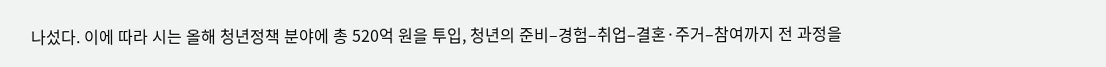나섰다. 이에 따라 시는 올해 청년정책 분야에 총 520억 원을 투입, 청년의 준비–경험–취업–결혼·주거–참여까지 전 과정을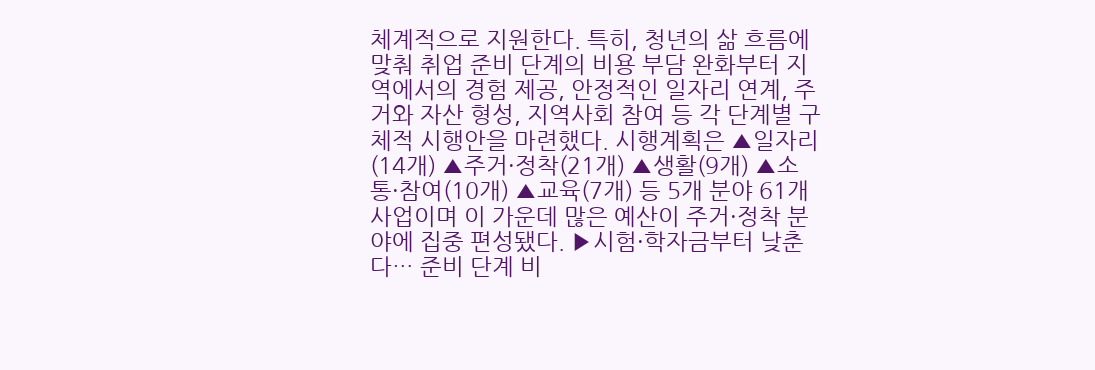체계적으로 지원한다. 특히, 청년의 삶 흐름에 맞춰 취업 준비 단계의 비용 부담 완화부터 지역에서의 경험 제공, 안정적인 일자리 연계, 주거와 자산 형성, 지역사회 참여 등 각 단계별 구체적 시행안을 마련했다. 시행계획은 ▲일자리(14개) ▲주거·정착(21개) ▲생활(9개) ▲소통·참여(10개) ▲교육(7개) 등 5개 분야 61개 사업이며 이 가운데 많은 예산이 주거·정착 분야에 집중 편성됐다. ▶시험·학자금부터 낮춘다… 준비 단계 비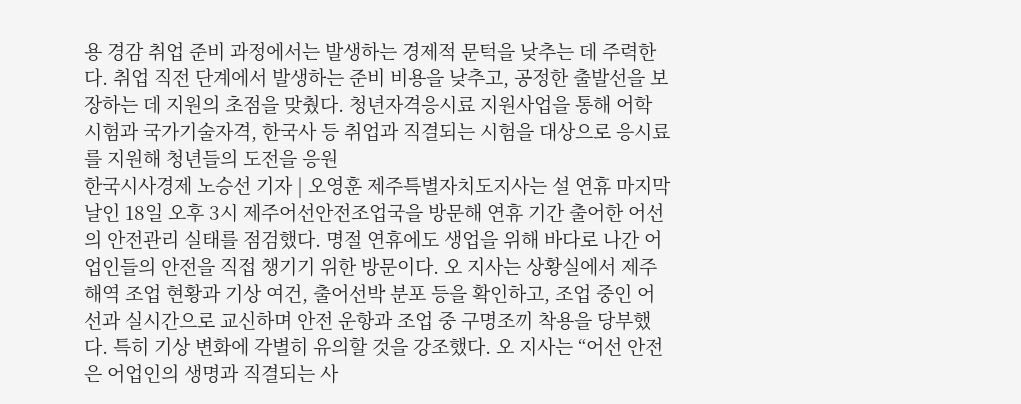용 경감 취업 준비 과정에서는 발생하는 경제적 문턱을 낮추는 데 주력한다. 취업 직전 단계에서 발생하는 준비 비용을 낮추고, 공정한 출발선을 보장하는 데 지원의 초점을 맞췄다. 청년자격응시료 지원사업을 통해 어학 시험과 국가기술자격, 한국사 등 취업과 직결되는 시험을 대상으로 응시료를 지원해 청년들의 도전을 응원
한국시사경제 노승선 기자 | 오영훈 제주특별자치도지사는 설 연휴 마지막 날인 18일 오후 3시 제주어선안전조업국을 방문해 연휴 기간 출어한 어선의 안전관리 실태를 점검했다. 명절 연휴에도 생업을 위해 바다로 나간 어업인들의 안전을 직접 챙기기 위한 방문이다. 오 지사는 상황실에서 제주 해역 조업 현황과 기상 여건, 출어선박 분포 등을 확인하고, 조업 중인 어선과 실시간으로 교신하며 안전 운항과 조업 중 구명조끼 착용을 당부했다. 특히 기상 변화에 각별히 유의할 것을 강조했다. 오 지사는 “어선 안전은 어업인의 생명과 직결되는 사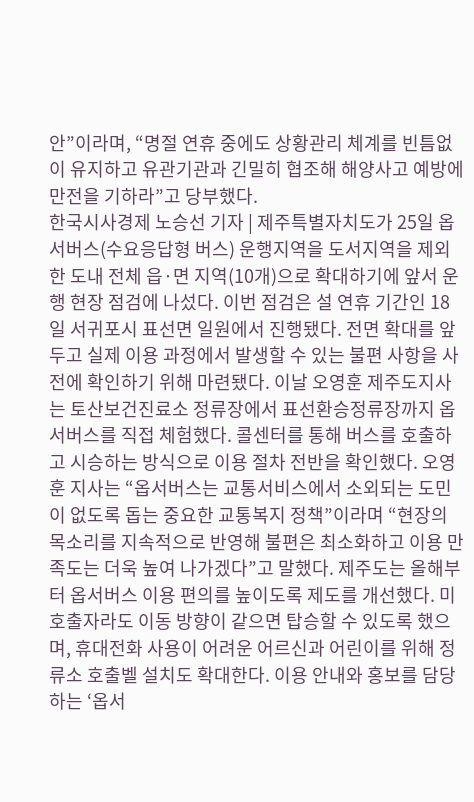안”이라며, “명절 연휴 중에도 상황관리 체계를 빈틈없이 유지하고 유관기관과 긴밀히 협조해 해양사고 예방에 만전을 기하라”고 당부했다.
한국시사경제 노승선 기자 | 제주특별자치도가 25일 옵서버스(수요응답형 버스) 운행지역을 도서지역을 제외한 도내 전체 읍·면 지역(10개)으로 확대하기에 앞서 운행 현장 점검에 나섰다. 이번 점검은 설 연휴 기간인 18일 서귀포시 표선면 일원에서 진행됐다. 전면 확대를 앞두고 실제 이용 과정에서 발생할 수 있는 불편 사항을 사전에 확인하기 위해 마련됐다. 이날 오영훈 제주도지사는 토산보건진료소 정류장에서 표선환승정류장까지 옵서버스를 직접 체험했다. 콜센터를 통해 버스를 호출하고 시승하는 방식으로 이용 절차 전반을 확인했다. 오영훈 지사는 “옵서버스는 교통서비스에서 소외되는 도민이 없도록 돕는 중요한 교통복지 정책”이라며 “현장의 목소리를 지속적으로 반영해 불편은 최소화하고 이용 만족도는 더욱 높여 나가겠다”고 말했다. 제주도는 올해부터 옵서버스 이용 편의를 높이도록 제도를 개선했다. 미호출자라도 이동 방향이 같으면 탑승할 수 있도록 했으며, 휴대전화 사용이 어려운 어르신과 어린이를 위해 정류소 호출벨 설치도 확대한다. 이용 안내와 홍보를 담당하는 ‘옵서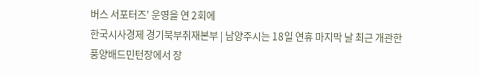버스 서포터즈’ 운영을 연 2회에
한국시사경제 경기북부취재본부 | 남양주시는 18일 연휴 마지막 날 최근 개관한 풍양배드민턴장에서 장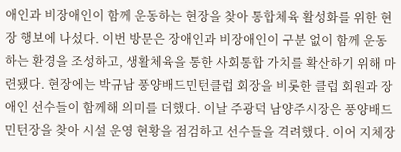애인과 비장애인이 함께 운동하는 현장을 찾아 통합체육 활성화를 위한 현장 행보에 나섰다. 이번 방문은 장애인과 비장애인이 구분 없이 함께 운동하는 환경을 조성하고, 생활체육을 통한 사회통합 가치를 확산하기 위해 마련됐다. 현장에는 박규남 풍양배드민턴클럽 회장을 비롯한 클럽 회원과 장애인 선수들이 함께해 의미를 더했다. 이날 주광덕 남양주시장은 풍양배드민턴장을 찾아 시설 운영 현황을 점검하고 선수들을 격려했다. 이어 지체장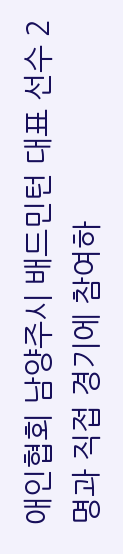애인협회 남양주시 배드민턴 대표 선수 2명과 직접 경기에 참여하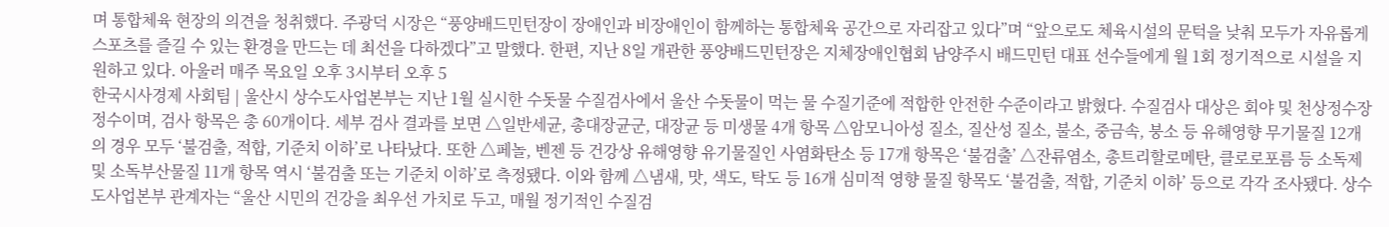며 통합체육 현장의 의견을 청취했다. 주광덕 시장은 “풍양배드민턴장이 장애인과 비장애인이 함께하는 통합체육 공간으로 자리잡고 있다”며 “앞으로도 체육시설의 문턱을 낮춰 모두가 자유롭게 스포츠를 즐길 수 있는 환경을 만드는 데 최선을 다하겠다”고 말했다. 한편, 지난 8일 개관한 풍양배드민턴장은 지체장애인협회 남양주시 배드민턴 대표 선수들에게 월 1회 정기적으로 시설을 지원하고 있다. 아울러 매주 목요일 오후 3시부터 오후 5
한국시사경제 사회팀 | 울산시 상수도사업본부는 지난 1월 실시한 수돗물 수질검사에서 울산 수돗물이 먹는 물 수질기준에 적합한 안전한 수준이라고 밝혔다. 수질검사 대상은 회야 및 천상정수장 정수이며, 검사 항목은 총 60개이다. 세부 검사 결과를 보면 △일반세균, 총대장균군, 대장균 등 미생물 4개 항목 △암모니아성 질소, 질산성 질소, 불소, 중금속, 붕소 등 유해영향 무기물질 12개의 경우 모두 ‘불검출, 적합, 기준치 이하’로 나타났다. 또한 △페놀, 벤젠 등 건강상 유해영향 유기물질인 사염화탄소 등 17개 항목은 ‘불검출’ △잔류염소, 총트리할로메탄, 클로로포름 등 소독제 및 소독부산물질 11개 항목 역시 ‘불검출 또는 기준치 이하’로 측정됐다. 이와 함께 △냄새, 맛, 색도, 탁도 등 16개 심미적 영향 물질 항목도 ‘불검출, 적합, 기준치 이하’ 등으로 각각 조사됐다. 상수도사업본부 관계자는 “울산 시민의 건강을 최우선 가치로 두고, 매월 정기적인 수질검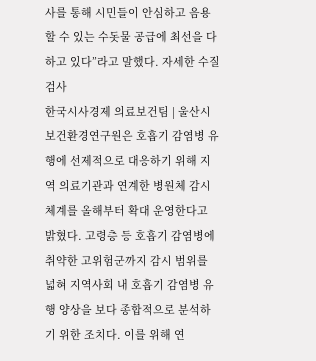사를 통해 시민들이 안심하고 음용할 수 있는 수돗물 공급에 최선을 다하고 있다”라고 말했다. 자세한 수질검사
한국시사경제 의료보건팀 | 울산시 보건환경연구원은 호흡기 감염병 유행에 선제적으로 대응하기 위해 지역 의료기관과 연계한 병원체 감시 체계를 올해부터 확대 운영한다고 밝혔다. 고령층 등 호흡기 감염병에 취약한 고위험군까지 감시 범위를 넓혀 지역사회 내 호흡기 감염병 유행 양상을 보다 종합적으로 분석하기 위한 조치다. 이를 위해 연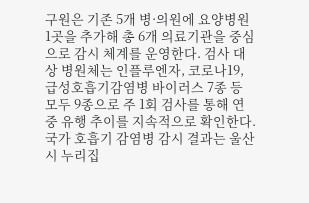구원은 기존 5개 병·의원에 요양병원 1곳을 추가해 총 6개 의료기관을 중심으로 감시 체계를 운영한다. 검사 대상 병원체는 인플루엔자, 코로나19, 급성호흡기감염병 바이러스 7종 등 모두 9종으로 주 1회 검사를 통해 연중 유행 추이를 지속적으로 확인한다. 국가 호흡기 감염병 감시 결과는 울산시 누리집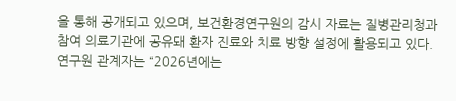을 통해 공개되고 있으며, 보건환경연구원의 감시 자료는 질병관리청과 참여 의료기관에 공유돼 환자 진료와 치료 방향 설정에 활용되고 있다. 연구원 관계자는 “2026년에는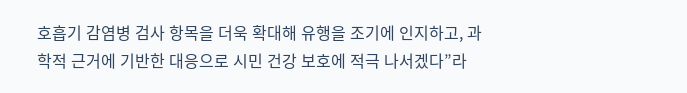호흡기 감염병 검사 항목을 더욱 확대해 유행을 조기에 인지하고, 과학적 근거에 기반한 대응으로 시민 건강 보호에 적극 나서겠다”라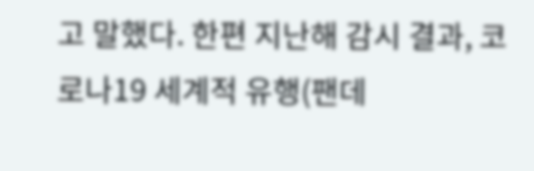고 말했다. 한편 지난해 감시 결과, 코로나19 세계적 유행(팬데